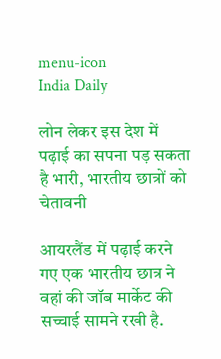menu-icon
India Daily

लोन लेकर इस देश में पढ़ाई का सपना पड़ सकता है भारी, भारतीय छात्रों को चेतावनी

आयरलैंड में पढ़ाई करने गए एक भारतीय छात्र ने वहां की जॉब मार्केट की सच्चाई सामने रखी है.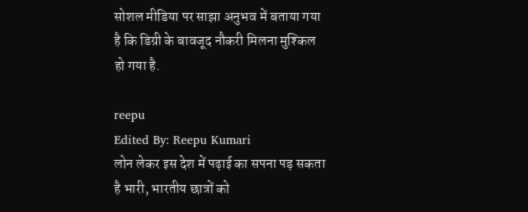सोशल मीडिया पर साझा अनुभव में बताया गया है कि डिग्री के बावजूद नौकरी मिलना मुश्किल हो गया है.

reepu
Edited By: Reepu Kumari
लोन लेकर इस देश में पढ़ाई का सपना पड़ सकता है भारी, भारतीय छात्रों को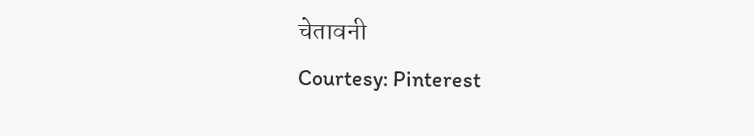चेतावनी
Courtesy: Pinterest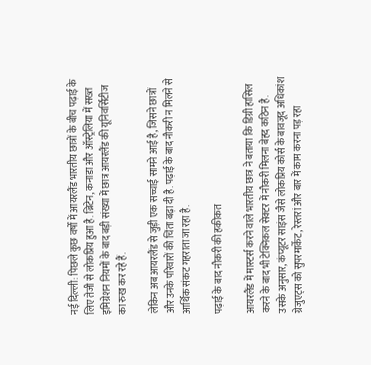नई दिल्ली: पिछले कुछ वर्षों में आयरलैंड भारतीय छात्रों के बीच पढ़ाई के लिए तेजी से लोकप्रिय हुआ है. ब्रिटेन, कनाडा और ऑस्ट्रेलिया में सख्त इमिग्रेशन नियमों के बाद बड़ी संख्या में छात्र आयरलैंड की यूनिवर्सिटीज का रुख कर रहे हैं.

लेकिन अब आयरलैंड से जुड़ी एक सच्चाई सामने आई है, जिसने छात्रों और उनके परिवारों की चिंता बढ़ा दी है. पढ़ाई के बाद नौकरी न मिलने से आर्थिक संकट गहराता जा रहा है.

पढ़ाई के बाद नौकरी की हकीकत

आयरलैंड में मास्टर्स करने वाले भारतीय छात्र ने बताया कि डिग्री हासिल करने के बाद भी टेक्निकल सेक्टर में नौकरी मिलना बेहद कठिन है. उसके अनुसार, कंप्यूटर साइंस जैसे लोकप्रिय कोर्स के बावजूद अधिकांश ग्रेजुएट्स को सुपरमार्केट, रेस्तरां और बार में काम करना पड़ रहा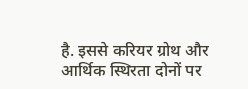है. इससे करियर ग्रोथ और आर्थिक स्थिरता दोनों पर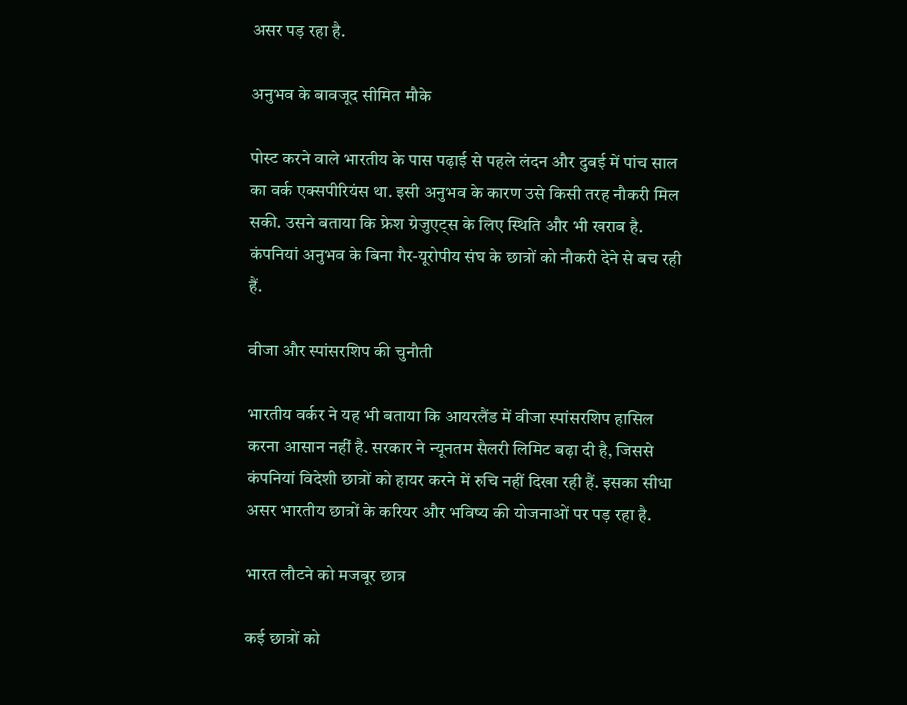असर पड़ रहा है.

अनुभव के बावजूद सीमित मौके

पोस्ट करने वाले भारतीय के पास पढ़ाई से पहले लंदन और दुबई में पांच साल का वर्क एक्सपीरियंस था. इसी अनुभव के कारण उसे किसी तरह नौकरी मिल सकी. उसने बताया कि फ्रेश ग्रेजुएट्स के लिए स्थिति और भी खराब है. कंपनियां अनुभव के बिना गैर-यूरोपीय संघ के छात्रों को नौकरी देने से बच रही हैं.

वीजा और स्पांसरशिप की चुनौती

भारतीय वर्कर ने यह भी बताया कि आयरलैंड में वीजा स्पांसरशिप हासिल करना आसान नहीं है. सरकार ने न्यूनतम सैलरी लिमिट बढ़ा दी है, जिससे कंपनियां विदेशी छात्रों को हायर करने में रुचि नहीं दिखा रही हैं. इसका सीधा असर भारतीय छात्रों के करियर और भविष्य की योजनाओं पर पड़ रहा है.

भारत लौटने को मजबूर छात्र

कई छात्रों को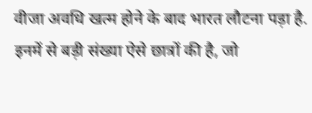वीजा अवधि खत्म होने के बाद भारत लौटना पड़ा है. इनमें से बड़ी संख्या ऐसे छात्रों की है, जो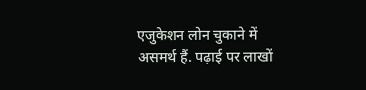एजुकेशन लोन चुकाने में असमर्थ हैं. पढ़ाई पर लाखों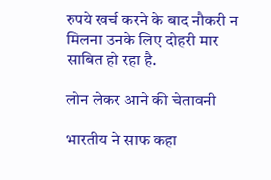रुपये खर्च करने के बाद नौकरी न मिलना उनके लिए दोहरी मार साबित हो रहा है.

लोन लेकर आने की चेतावनी

भारतीय ने साफ कहा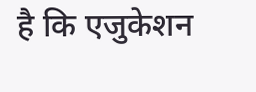है कि एजुकेशन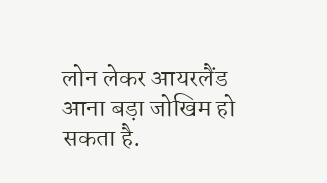लोन लेकर आयरलैंड आना बड़ा जोखिम हो सकता है.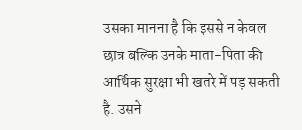उसका मानना है कि इससे न केवल छात्र बल्कि उनके माता-पिता की आर्थिक सुरक्षा भी खतरे में पड़ सकती है. उसने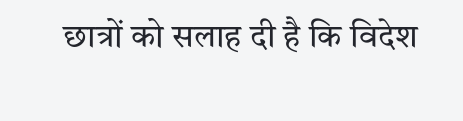छात्रों को सलाह दी है कि विदेश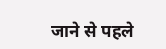जाने से पहले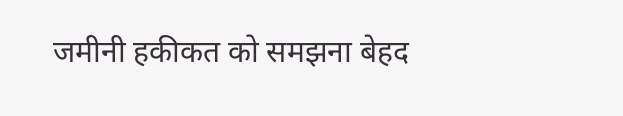जमीनी हकीकत को समझना बेहद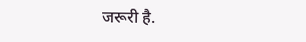जरूरी है.